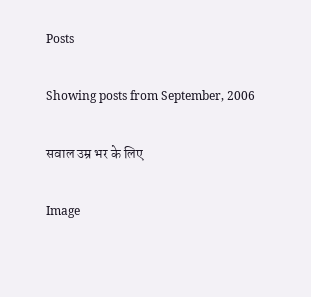Posts

Showing posts from September, 2006

सवाल उम्र भर के लिए

Image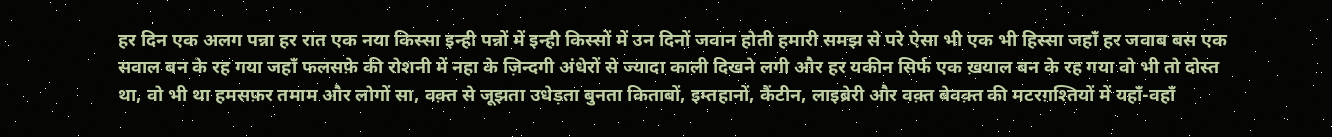हर दिन एक अलग पन्ना हर रात एक नया किस्सा इन्ही पन्नों में इन्ही किस्सों में उन दिनों जवान होती हमारी समझ से परे ऐसा भी एक भी हिस्सा जहाँ हर जवाब बस एक सवाल बन के रह गया जहाँ फलसफ़े की रोशनी में नहा के ज़िन्दगी अंधेरों से ज्यादा काली दिखने लगी और हर यकीन सिर्फ एक ख़याल बन के रह गया वो भी तो दोस्त था, वो भी था हमसफ़र तमाम और लोगों सा, वक़्त से जूझता उधेड़ता बुनता किताबों, इम्तहानों, कैंटीन, लाइब्रेरी और वक़्त बेवक़्त की मटरग़श्तियों में यहाँ-वहाँ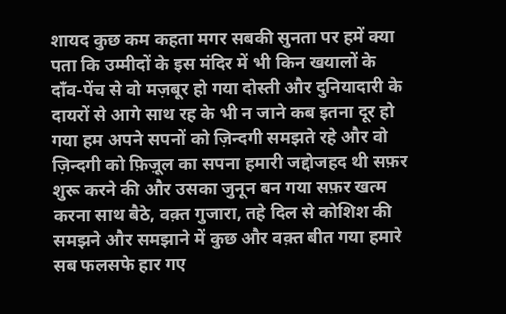शायद कुछ कम कहता मगर सबकी सुनता पर हमें क्या पता कि उम्मीदों के इस मंदिर में भी किन खयालों के दाँव-पेंच से वो मज़बूर हो गया दोस्ती और दुनियादारी के दायरों से आगे साथ रह के भी न जाने कब इतना दूर हो गया हम अपने सपनों को ज़िन्दगी समझते रहे और वो ज़िन्दगी को फ़िज़ूल का सपना हमारी जद्दोजहद थी सफ़र शुरू करने की और उसका जुनून बन गया सफ़र खत्म करना साथ बैठे, वक़्त गुजारा, तहे दिल से कोशिश की समझने और समझाने में कुछ और वक़्त बीत गया हमारे सब फलसफे हार गए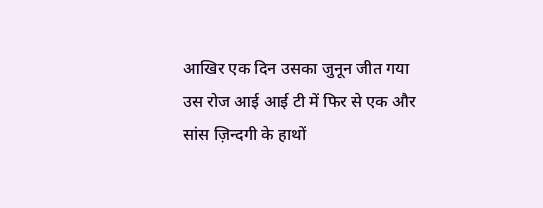आखिर एक दिन उसका जुनून जीत गया उस रोज आई आई टी में फिर से एक और सांस ज़िन्दगी के हाथों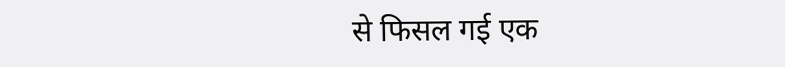से फिसल गई एक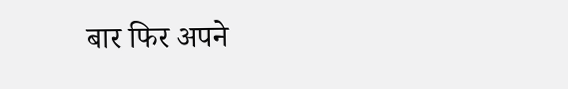बार फिर अपने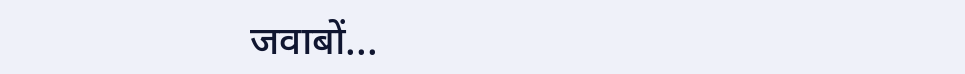जवाबों...